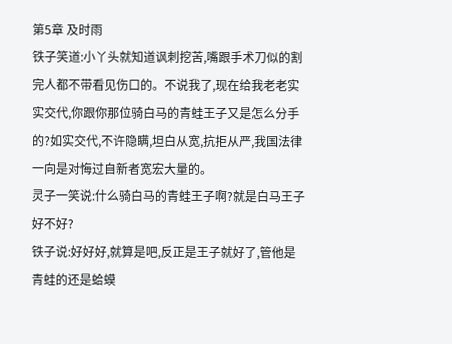第5章 及时雨
铁子笑道:小丫头就知道讽刺挖苦,嘴跟手术刀似的割完人都不带看见伤口的。不说我了,现在给我老老实实交代,你跟你那位骑白马的青蛙王子又是怎么分手的?如实交代,不许隐瞒,坦白从宽,抗拒从严,我国法律一向是对悔过自新者宽宏大量的。
灵子一笑说:什么骑白马的青蛙王子啊?就是白马王子好不好?
铁子说:好好好,就算是吧,反正是王子就好了,管他是青蛙的还是蛤蟆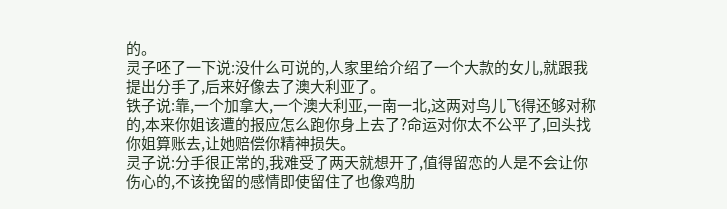的。
灵子呸了一下说:没什么可说的,人家里给介绍了一个大款的女儿,就跟我提出分手了,后来好像去了澳大利亚了。
铁子说:靠,一个加拿大,一个澳大利亚,一南一北,这两对鸟儿飞得还够对称的,本来你姐该遭的报应怎么跑你身上去了?命运对你太不公平了,回头找你姐算账去,让她赔偿你精神损失。
灵子说:分手很正常的,我难受了两天就想开了,值得留恋的人是不会让你伤心的,不该挽留的感情即使留住了也像鸡肋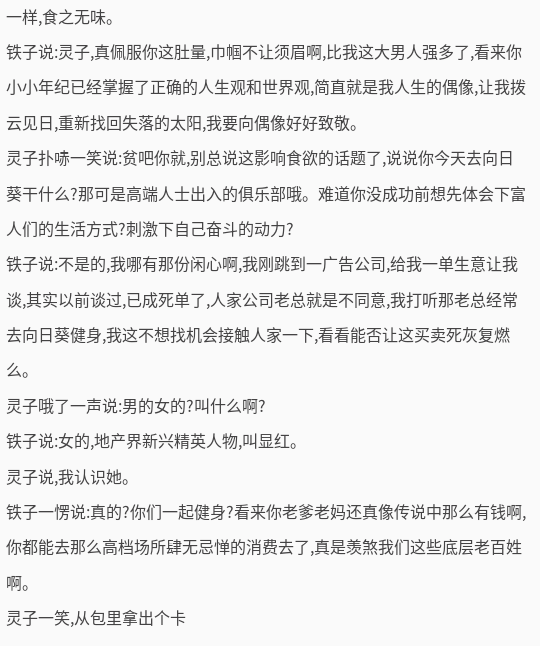一样,食之无味。
铁子说:灵子,真佩服你这肚量,巾帼不让须眉啊,比我这大男人强多了,看来你小小年纪已经掌握了正确的人生观和世界观,简直就是我人生的偶像,让我拨云见日,重新找回失落的太阳,我要向偶像好好致敬。
灵子扑哧一笑说:贫吧你就,别总说这影响食欲的话题了,说说你今天去向日葵干什么?那可是高端人士出入的俱乐部哦。难道你没成功前想先体会下富人们的生活方式?刺激下自己奋斗的动力?
铁子说:不是的,我哪有那份闲心啊,我刚跳到一广告公司,给我一单生意让我谈,其实以前谈过,已成死单了,人家公司老总就是不同意,我打听那老总经常去向日葵健身,我这不想找机会接触人家一下,看看能否让这买卖死灰复燃么。
灵子哦了一声说:男的女的?叫什么啊?
铁子说:女的,地产界新兴精英人物,叫显红。
灵子说,我认识她。
铁子一愣说:真的?你们一起健身?看来你老爹老妈还真像传说中那么有钱啊,你都能去那么高档场所肆无忌惮的消费去了,真是羡煞我们这些底层老百姓啊。
灵子一笑,从包里拿出个卡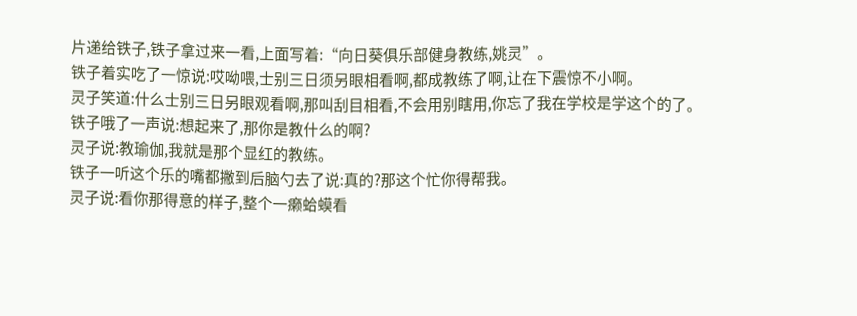片递给铁子,铁子拿过来一看,上面写着:“向日葵俱乐部健身教练,姚灵”。
铁子着实吃了一惊说:哎呦喂,士别三日须另眼相看啊,都成教练了啊,让在下震惊不小啊。
灵子笑道:什么士别三日另眼观看啊,那叫刮目相看,不会用别瞎用,你忘了我在学校是学这个的了。
铁子哦了一声说:想起来了,那你是教什么的啊?
灵子说:教瑜伽,我就是那个显红的教练。
铁子一听这个乐的嘴都撇到后脑勺去了说:真的?那这个忙你得帮我。
灵子说:看你那得意的样子,整个一癞蛤蟆看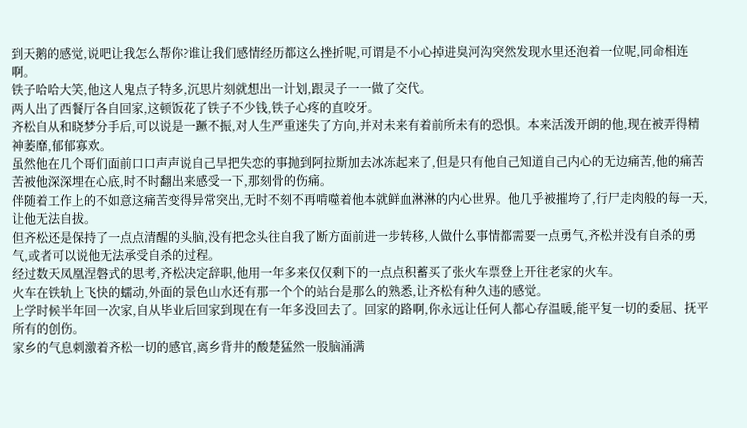到天鹅的感觉,说吧让我怎么帮你?谁让我们感情经历都这么挫折呢,可谓是不小心掉进臭河沟突然发现水里还泡着一位呢,同命相连啊。
铁子哈哈大笑,他这人鬼点子特多,沉思片刻就想出一计划,跟灵子一一做了交代。
两人出了西餐厅各自回家,这顿饭花了铁子不少钱,铁子心疼的直咬牙。
齐松自从和晓梦分手后,可以说是一蹶不振,对人生严重迷失了方向,并对未来有着前所未有的恐惧。本来活泼开朗的他,现在被弄得精神萎靡,郁郁寡欢。
虽然他在几个哥们面前口口声声说自己早把失恋的事抛到阿拉斯加去冰冻起来了,但是只有他自己知道自己内心的无边痛苦,他的痛苦苦被他深深埋在心底,时不时翻出来感受一下,那刻骨的伤痛。
伴随着工作上的不如意这痛苦变得异常突出,无时不刻不再啃噬着他本就鲜血淋淋的内心世界。他几乎被摧垮了,行尸走肉般的每一天,让他无法自拔。
但齐松还是保持了一点点清醒的头脑,没有把念头往自我了断方面前进一步转移,人做什么事情都需要一点勇气,齐松并没有自杀的勇气,或者可以说他无法承受自杀的过程。
经过数天凤凰涅磐式的思考,齐松决定辞职,他用一年多来仅仅剩下的一点点积蓄买了张火车票登上开往老家的火车。
火车在铁轨上飞快的蠕动,外面的景色山水还有那一个个的站台是那么的熟悉,让齐松有种久违的感觉。
上学时候半年回一次家,自从毕业后回家到现在有一年多没回去了。回家的路啊,你永远让任何人都心存温暖,能平复一切的委屈、抚平所有的创伤。
家乡的气息刺激着齐松一切的感官,离乡背井的酸楚猛然一股脑涌满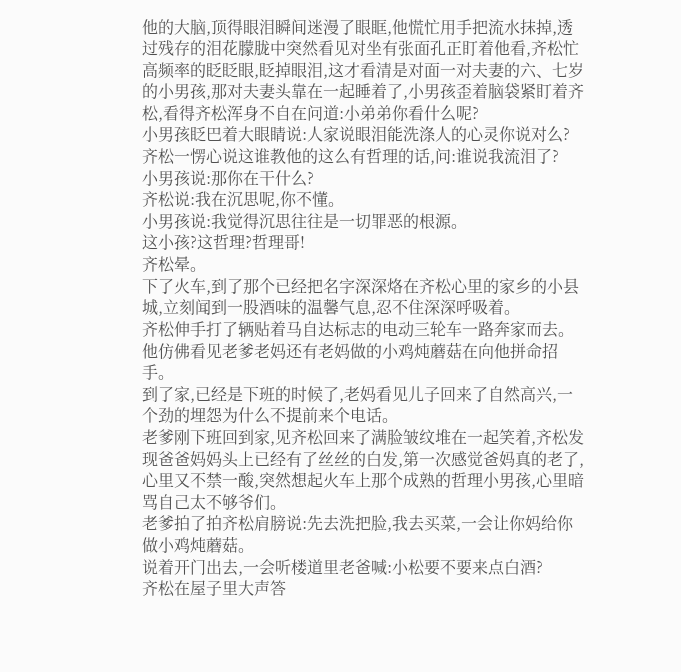他的大脑,顶得眼泪瞬间迷漫了眼眶,他慌忙用手把流水抹掉,透过残存的泪花朦胧中突然看见对坐有张面孔正盯着他看,齐松忙高频率的眨眨眼,眨掉眼泪,这才看清是对面一对夫妻的六、七岁的小男孩,那对夫妻头靠在一起睡着了,小男孩歪着脑袋紧盯着齐松,看得齐松浑身不自在问道:小弟弟你看什么呢?
小男孩眨巴着大眼睛说:人家说眼泪能洗涤人的心灵你说对么?
齐松一愣心说这谁教他的这么有哲理的话,问:谁说我流泪了?
小男孩说:那你在干什么?
齐松说:我在沉思呢,你不懂。
小男孩说:我觉得沉思往往是一切罪恶的根源。
这小孩?这哲理?哲理哥!
齐松晕。
下了火车,到了那个已经把名字深深烙在齐松心里的家乡的小县城,立刻闻到一股酒味的温馨气息,忍不住深深呼吸着。
齐松伸手打了辆贴着马自达标志的电动三轮车一路奔家而去。他仿佛看见老爹老妈还有老妈做的小鸡炖蘑菇在向他拼命招手。
到了家,已经是下班的时候了,老妈看见儿子回来了自然高兴,一个劲的埋怨为什么不提前来个电话。
老爹刚下班回到家,见齐松回来了满脸皱纹堆在一起笑着,齐松发现爸爸妈妈头上已经有了丝丝的白发,第一次感觉爸妈真的老了,心里又不禁一酸,突然想起火车上那个成熟的哲理小男孩,心里暗骂自己太不够爷们。
老爹拍了拍齐松肩膀说:先去洗把脸,我去买菜,一会让你妈给你做小鸡炖蘑菇。
说着开门出去,一会听楼道里老爸喊:小松要不要来点白酒?
齐松在屋子里大声答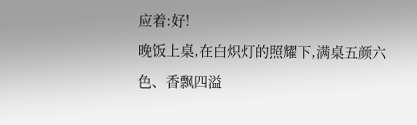应着:好!
晚饭上桌,在白炽灯的照耀下,满桌五颜六色、香飘四溢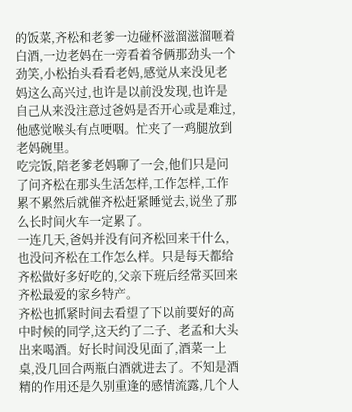的饭菜,齐松和老爹一边碰杯滋溜滋溜咂着白酒,一边老妈在一旁看着爷俩那劲头一个劲笑,小松抬头看看老妈,感觉从来没见老妈这么高兴过,也许是以前没发现,也许是自己从来没注意过爸妈是否开心或是难过,他感觉喉头有点哽咽。忙夹了一鸡腿放到老妈碗里。
吃完饭,陪老爹老妈聊了一会,他们只是问了问齐松在那头生活怎样,工作怎样,工作累不累然后就催齐松赶紧睡觉去,说坐了那么长时间火车一定累了。
一连几天,爸妈并没有问齐松回来干什么,也没问齐松在工作怎么样。只是每天都给齐松做好多好吃的,父亲下班后经常买回来齐松最爱的家乡特产。
齐松也抓紧时间去看望了下以前要好的高中时候的同学,这天约了二子、老孟和大头出来喝酒。好长时间没见面了,酒菜一上桌,没几回合两瓶白酒就进去了。不知是酒精的作用还是久别重逢的感情流露,几个人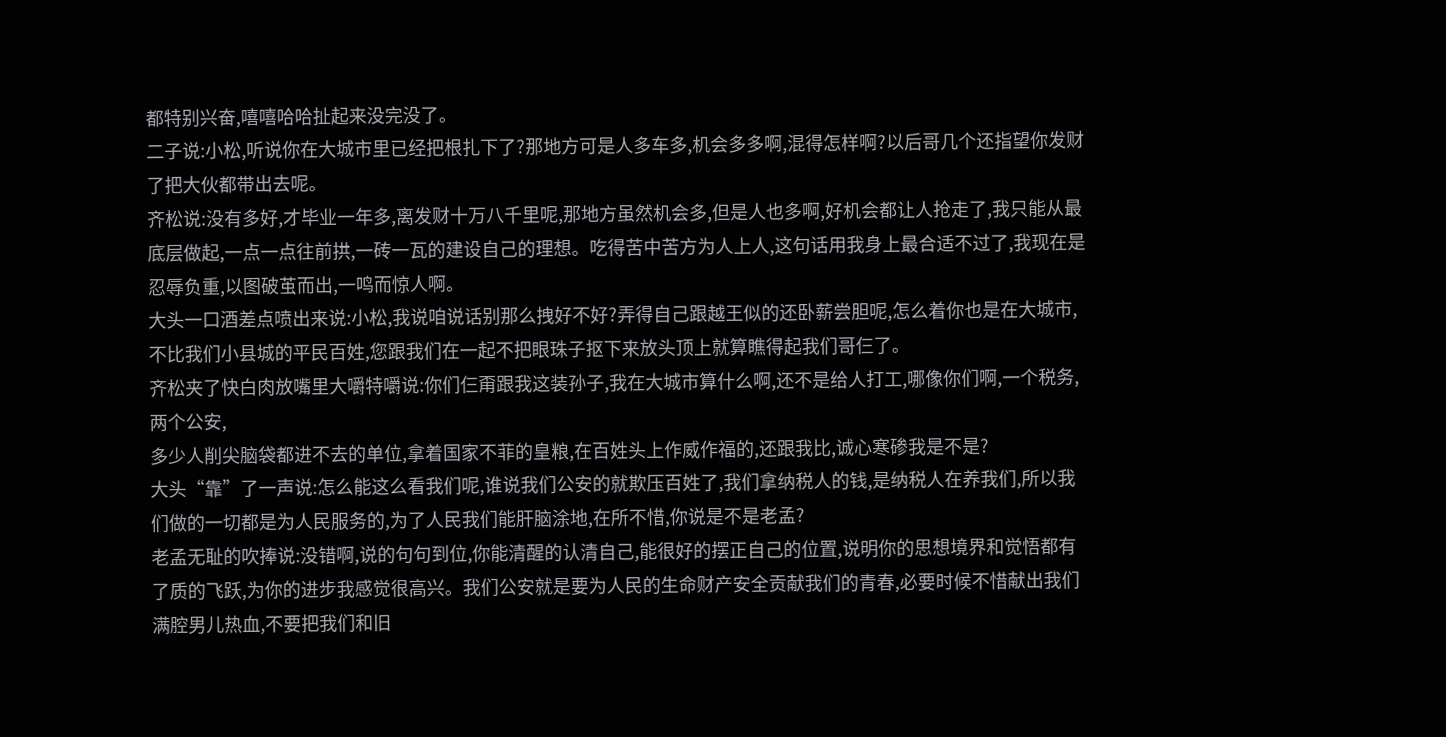都特别兴奋,嘻嘻哈哈扯起来没完没了。
二子说:小松,听说你在大城市里已经把根扎下了?那地方可是人多车多,机会多多啊,混得怎样啊?以后哥几个还指望你发财了把大伙都带出去呢。
齐松说:没有多好,才毕业一年多,离发财十万八千里呢,那地方虽然机会多,但是人也多啊,好机会都让人抢走了,我只能从最底层做起,一点一点往前拱,一砖一瓦的建设自己的理想。吃得苦中苦方为人上人,这句话用我身上最合适不过了,我现在是忍辱负重,以图破茧而出,一鸣而惊人啊。
大头一口酒差点喷出来说:小松,我说咱说话别那么拽好不好?弄得自己跟越王似的还卧薪尝胆呢,怎么着你也是在大城市,不比我们小县城的平民百姓,您跟我们在一起不把眼珠子抠下来放头顶上就算瞧得起我们哥仨了。
齐松夹了快白肉放嘴里大嚼特嚼说:你们仨甭跟我这装孙子,我在大城市算什么啊,还不是给人打工,哪像你们啊,一个税务,两个公安,
多少人削尖脑袋都进不去的单位,拿着国家不菲的皇粮,在百姓头上作威作福的,还跟我比,诚心寒碜我是不是?
大头“靠”了一声说:怎么能这么看我们呢,谁说我们公安的就欺压百姓了,我们拿纳税人的钱,是纳税人在养我们,所以我们做的一切都是为人民服务的,为了人民我们能肝脑涂地,在所不惜,你说是不是老孟?
老孟无耻的吹捧说:没错啊,说的句句到位,你能清醒的认清自己,能很好的摆正自己的位置,说明你的思想境界和觉悟都有了质的飞跃,为你的进步我感觉很高兴。我们公安就是要为人民的生命财产安全贡献我们的青春,必要时候不惜献出我们满腔男儿热血,不要把我们和旧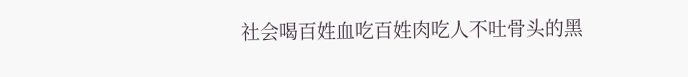社会喝百姓血吃百姓肉吃人不吐骨头的黑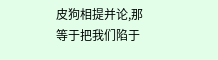皮狗相提并论,那等于把我们陷于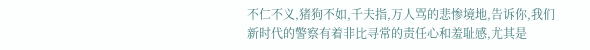不仁不义,猪狗不如,千夫指,万人骂的悲惨境地,告诉你,我们新时代的警察有着非比寻常的责任心和羞耻感,尤其是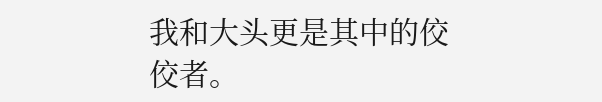我和大头更是其中的佼佼者。